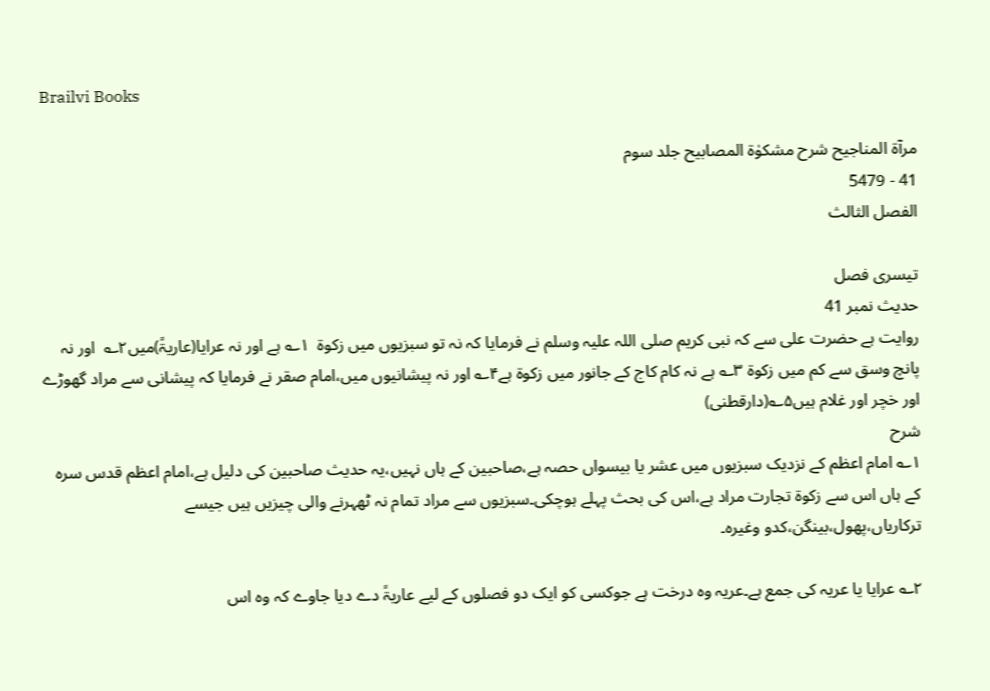Brailvi Books

مرآۃ المناجیح شرح مشکوٰۃ المصابیح جلد سوم
41 - 5479
الفصل الثالث

تیسری فصل
حدیث نمبر 41
روایت ہے حضرت علی سے کہ نبی کریم صلی اللہ علیہ وسلم نے فرمایا کہ نہ تو سبزیوں میں زکوۃ  ۱؎ ہے اور نہ عرایا(عاریۃً)میں۲؎  اور نہ پانچ وسق سے کم میں زکوۃ ۳؎ ہے نہ کام کاج کے جانور میں زکوۃ ہے۴؎ اور نہ پیشانیوں میں،امام صقر نے فرمایا کہ پیشانی سے مراد گھوڑے اور خچر اور غلام ہیں۵؎(دارقطنی)
شرح
۱؎ امام اعظم کے نزدیک سبزیوں میں عشر یا بیسواں حصہ ہے،صاحبین کے ہاں نہیں،یہ حدیث صاحبین کی دلیل ہے،امام اعظم قدس سرہ کے ہاں اس سے زکوۃ تجارت مراد ہے،اس کی بحث پہلے ہوچکی۔سبزیوں سے مراد تمام نہ ٹھہرنے والی چیزیں ہیں جیسے ترکاریاں،پھول،بینگن،کدو وغیرہ۔

۲؎ عرایا یا عریہ کی جمع ہے۔عریہ وہ درخت ہے جوکسی کو ایک دو فصلوں کے لیے عاریۃً دے دیا جاوے کہ وہ اس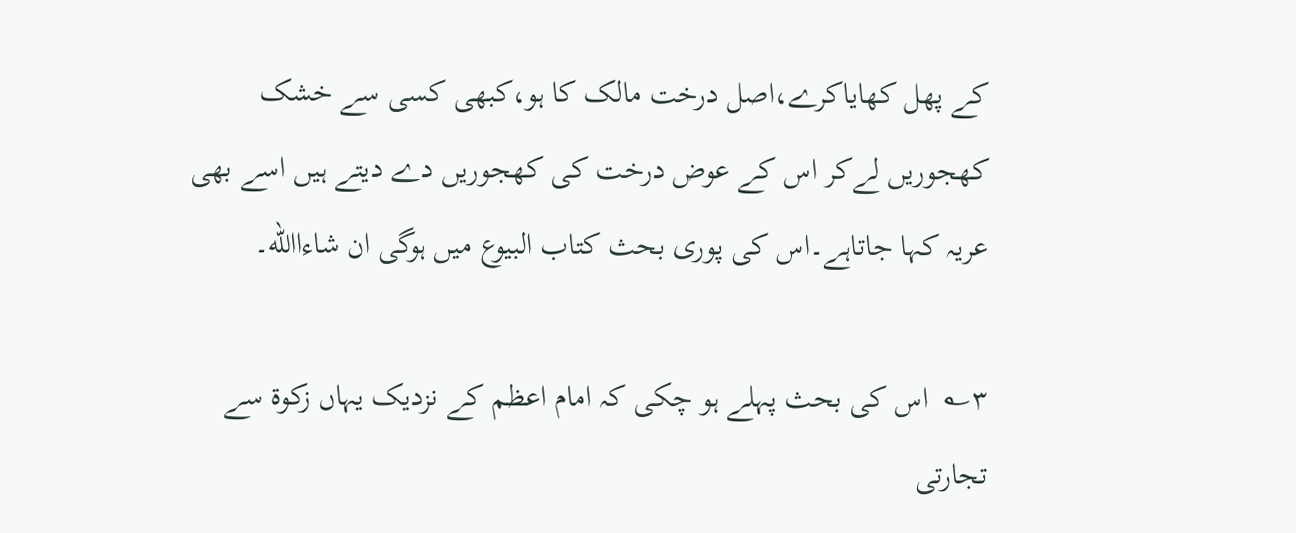کے پھل کھایاکرے،اصل درخت مالک کا ہو،کبھی کسی سے خشک کھجوریں لےکر اس کے عوض درخت کی کھجوریں دے دیتے ہیں اسے بھی عریہ کہا جاتاہے۔اس کی پوری بحث کتاب البیوع میں ہوگی ان شاءاالله۔

۳؎  اس کی بحث پہلے ہو چکی کہ امام اعظم کے نزدیک یہاں زکوۃ سے تجارتی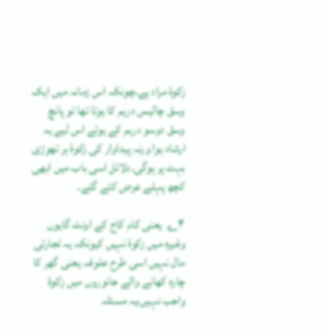زکوۃ مراد ہے،چونکہ اس زمانہ میں ایک وسق چالیس درہم کا ہوتا تھا تو پانچ وسق دوسو درہم کے ہوئے اس لیے یہ ارشاد ہوا ورنہ پیداوار کی زکوۃ ہر تھوڑی بہت پر ہوگی۔دلائل اسی باب میں ابھی کچھ پہلے عرض کئے گئے۔

۴؎  یعنی کام کاج کے اونٹ گایوں وغیرہ میں زکوۃ نہیں کیونکہ یہ تجارتی مال نہیں اسی طرح علوفہ یعنی گھر کا چارہ کھانے والے جانوروں میں زکوۃ واجب نہیں،یہ مسئلہ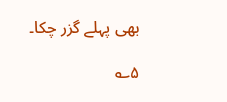بھی پہلے گزر چکا۔

۵؎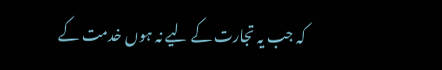کہ جب یہ تجارت کے لیے نہ ہوں خدمت کے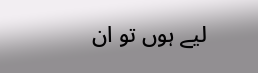لیے ہوں تو ان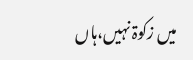میں زکوۃ نہیں،ہاں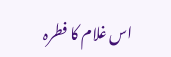اس غلام کا فطرہ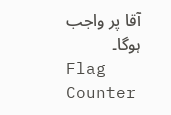آقا پر واجب ہوگا۔
Flag Counter